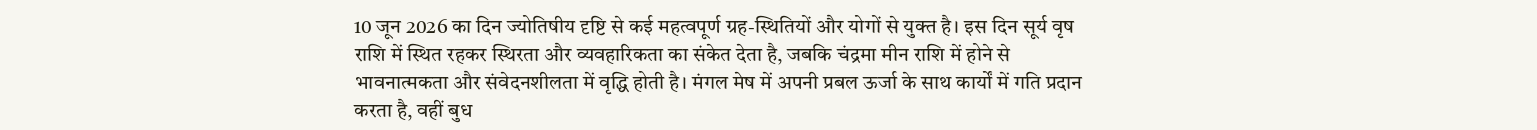10 जून 2026 का दिन ज्योतिषीय दृष्टि से कई महत्वपूर्ण ग्रह-स्थितियों और योगों से युक्त है। इस दिन सूर्य वृष राशि में स्थित रहकर स्थिरता और व्यवहारिकता का संकेत देता है, जबकि चंद्रमा मीन राशि में होने से भावनात्मकता और संवेदनशीलता में वृद्धि होती है। मंगल मेष में अपनी प्रबल ऊर्जा के साथ कार्यों में गति प्रदान करता है, वहीं बुध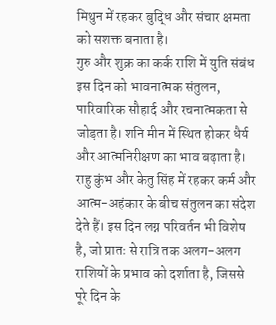मिथुन में रहकर बुद्धि और संचार क्षमता को सशक्त बनाता है।
गुरु और शुक्र का कर्क राशि में युति संबंध इस दिन को भावनात्मक संतुलन, पारिवारिक सौहार्द और रचनात्मकता से जोड़ता है। शनि मीन में स्थित होकर धैर्य और आत्मनिरीक्षण का भाव बढ़ाता है। राहु कुंभ और केतु सिंह में रहकर कर्म और आत्म-अहंकार के बीच संतुलन का संदेश देते हैं। इस दिन लग्न परिवर्तन भी विशेष है, जो प्रातः से रात्रि तक अलग-अलग राशियों के प्रभाव को दर्शाता है, जिससे पूरे दिन के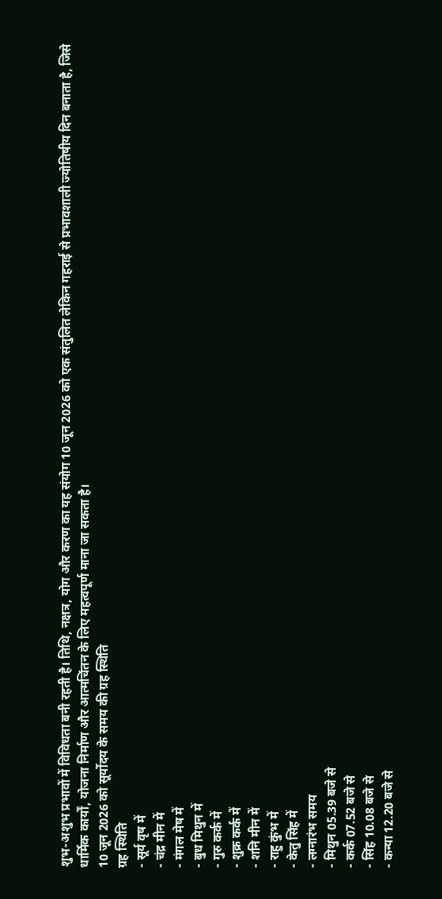शुभ-अशुभ प्रभावों में विविधता बनी रहती है। तिथि, नक्षत्र, योग और करण का यह संयोग 10 जून 2026 को एक संतुलित लेकिन गहराई से प्रभावशाली ज्योतिषीय दिन बनाता है, जिसे धार्मिक कार्यों, योजना निर्माण और आत्मचिंतन के लिए महत्वपूर्ण माना जा सकता है।
10 जून 2026 को सूर्योदय के समय की ग्रह स्थिति
ग्रह स्थिति
- सूर्य वृष में
- चंद्र मीन में
- मंगल मेष में
- बुध मिथुन में
- गुरु कर्क में
- शुक्र कर्क में
- शनि मीन में
- राहु कुंभ में
- केतु सिंह में
- लग्नारंभ समय
- मिथुन 05.39 बजे से
- कर्क 07.52 बजे से
- सिंह 10.08 बजे से
- कन्या 12.20 बजे से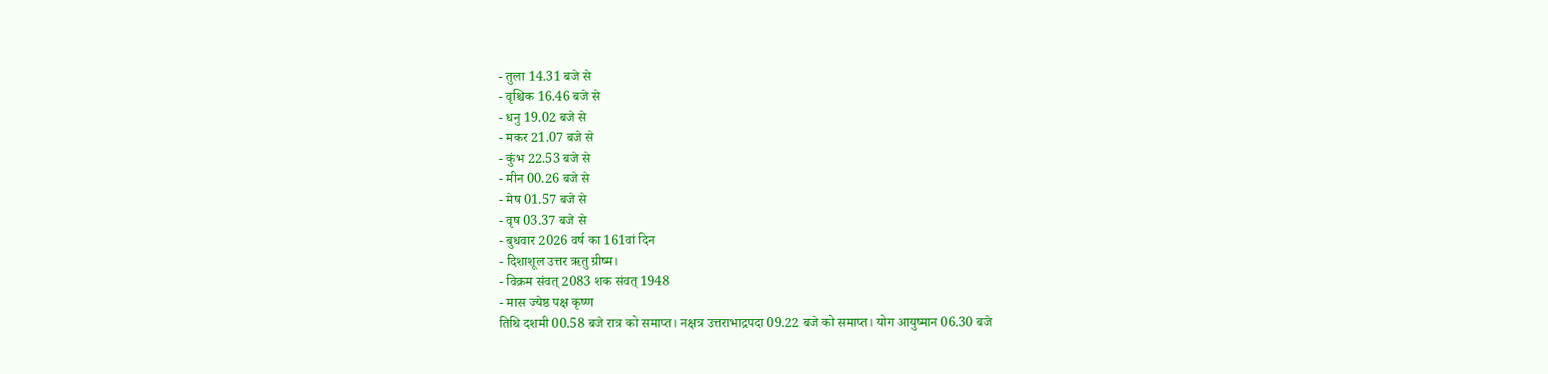- तुला 14.31 बजे से
- वृश्चिक 16.46 बजे से
- धनु 19.02 बजे से
- मकर 21.07 बजे से
- कुंभ 22.53 बजे से
- मीन 00.26 बजे से
- मेष 01.57 बजे से
- वृष 03.37 बजे से
- बुधवार 2026 वर्ष का 161वां दिन
- दिशाशूल उत्तर ऋतु ग्रीष्म।
- विक्रम संवत् 2083 शक संवत् 1948
- मास ज्येष्ठ पक्ष कृष्ण
तिथि दशमी 00.58 बजे रात्र को समाप्त। नक्षत्र उत्तराभाद्रपदा 09.22 बजे को समाप्त। योग आयुष्मान 06.30 बजे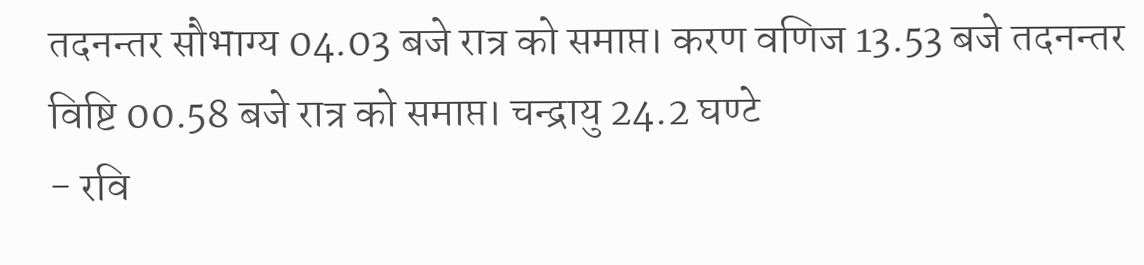तदनन्तर सौभाग्य 04.03 बजे रात्र को समाप्त। करण वणिज 13.53 बजे तदनन्तर विष्टि 00.58 बजे रात्र को समाप्त। चन्द्रायु 24.2 घण्टे
- रवि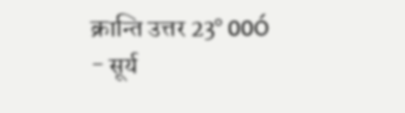क्रान्ति उत्तर 23° 00Ó
- सूर्य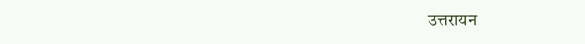उत्तरायन